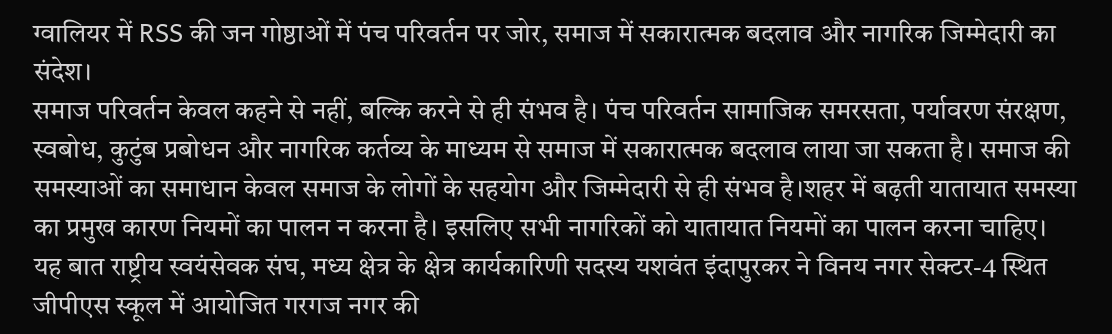ग्वालियर में RSS की जन गोष्ठाओं में पंच परिवर्तन पर जोर, समाज में सकारात्मक बदलाव और नागरिक जिम्मेदारी का संदेश।
समाज परिवर्तन केवल कहने से नहीं, बल्कि करने से ही संभव है। पंच परिवर्तन सामाजिक समरसता, पर्यावरण संरक्षण, स्वबोध, कुटुंब प्रबोधन और नागरिक कर्तव्य के माध्यम से समाज में सकारात्मक बदलाव लाया जा सकता है। समाज की समस्याओं का समाधान केवल समाज के लोगों के सहयोग और जिम्मेदारी से ही संभव है।शहर में बढ़ती यातायात समस्या का प्रमुख कारण नियमों का पालन न करना है। इसलिए सभी नागरिकों को यातायात नियमों का पालन करना चाहिए।
यह बात राष्ट्रीय स्वयंसेवक संघ, मध्य क्षेत्र के क्षेत्र कार्यकारिणी सदस्य यशवंत इंदापुरकर ने विनय नगर सेक्टर-4 स्थित जीपीएस स्कूल में आयोजित गरगज नगर की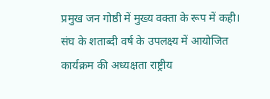प्रमुख जन गोष्ठी में मुख्य वक्ता के रूप में कही। संघ के शताब्दी वर्ष के उपलक्ष्य में आयोजित कार्यक्रम की अध्यक्षता राष्ट्रीय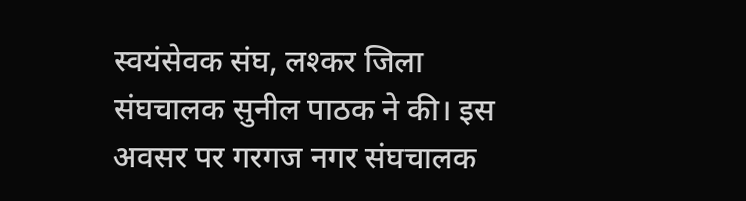स्वयंसेवक संघ, लश्कर जिला संघचालक सुनील पाठक ने की। इस अवसर पर गरगज नगर संघचालक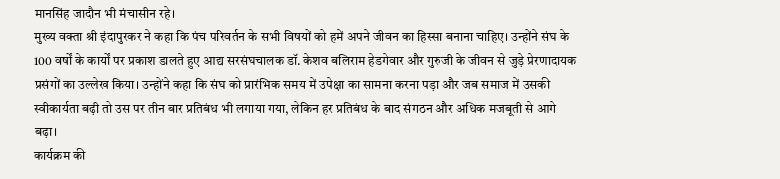मानसिंह जादौन भी मंचासीन रहे।
मुख्य वक्ता श्री इंदापुरकर ने कहा कि पंच परिवर्तन के सभी विषयों को हमें अपने जीवन का हिस्सा बनाना चाहिए। उन्होंने संघ के 100 वर्षों के कार्यों पर प्रकाश डालते हुए आद्य सरसंघचालक डॉ. केशव बलिराम हेडगेवार और गुरुजी के जीवन से जुड़े प्रेरणादायक प्रसंगों का उल्लेख किया। उन्होंने कहा कि संघ को प्रारंभिक समय में उपेक्षा का सामना करना पड़ा और जब समाज में उसकी स्वीकार्यता बढ़ी तो उस पर तीन बार प्रतिबंध भी लगाया गया, लेकिन हर प्रतिबंध के बाद संगठन और अधिक मजबूती से आगे बढ़ा।
कार्यक्रम की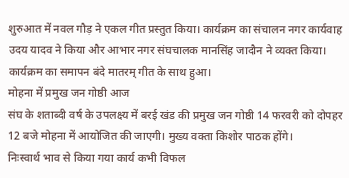शुरुआत में नवल गौड़ ने एकल गीत प्रस्तुत किया। कार्यक्रम का संचालन नगर कार्यवाह उदय यादव ने किया और आभार नगर संघचालक मानसिंह जादौन ने व्यक्त किया। कार्यक्रम का समापन बंदे मातरम् गीत के साथ हुआ।
मोहना में प्रमुख जन गोष्ठी आज
संघ के शताब्दी वर्ष के उपलक्ष्य में बरई खंड की प्रमुख जन गोष्ठी 14 फरवरी को दोपहर 12 बजे मोहना में आयोजित की जाएगी। मुख्य वक्ता किशोर पाठक होंगे।
निःस्वार्थ भाव से किया गया कार्य कभी विफल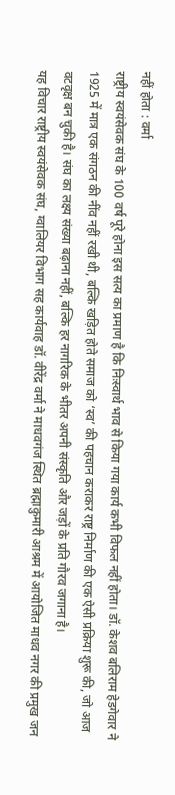नहीं होता : वर्मा
राष्ट्रीय स्वयंसेवक संघ के 100 वर्ष पूरे होना इस सत्य का प्रमाण है कि निःस्वार्थ भाव से किया गया कार्य कभी विफल नहीं होता। डॉ. केशव बलिराम हेडगेवार ने 1925 में मात्र एक संगठन की नींव नहीं रखी थी, बल्कि खड़ित होते समाज को ‘स्व’ की पहचान कराकर राष्ट्र निर्माण की एक ऐसी प्रक्रिया शुरू की, जो आज वटवृक्ष बन चुकी है। संघ का लक्ष्य संख्या बढ़ाना नहीं, बल्कि हर नागरिक के भीतर अपनी संस्कृति और जड़ों के प्रति गौरव जगाना है।
यह विचार राष्ट्रीय स्वयंसेवक संघ, ग्वालियर विभाग सह कार्यवाह डॉ. वीरेंद्र वर्मा ने माधवगंज स्थित ब्रह्माकुमारी आश्रम में आयोजित माधव नगर की प्रमुख जन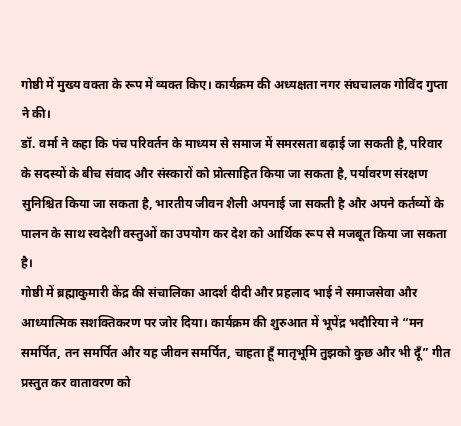गोष्ठी में मुख्य वक्ता के रूप में व्यक्त किए। कार्यक्रम की अध्यक्षता नगर संघचालक गोविंद गुप्ता ने की।
डॉ. वर्मा ने कहा कि पंच परिवर्तन के माध्यम से समाज में समरसता बढ़ाई जा सकती है, परिवार के सदस्यों के बीच संवाद और संस्कारों को प्रोत्साहित किया जा सकता है, पर्यावरण संरक्षण सुनिश्चित किया जा सकता है, भारतीय जीवन शैली अपनाई जा सकती है और अपने कर्तव्यों के पालन के साथ स्वदेशी वस्तुओं का उपयोग कर देश को आर्थिक रूप से मजबूत किया जा सकता है।
गोष्ठी में ब्रह्माकुमारी केंद्र की संचालिका आदर्श दीदी और प्रहलाद भाई ने समाजसेवा और आध्यात्मिक सशक्तिकरण पर जोर दिया। कार्यक्रम की शुरुआत में भूपेंद्र भदौरिया ने “मन समर्पित, तन समर्पित और यह जीवन समर्पित, चाहता हूँ मातृभूमि तुझको कुछ और भी दूँ” गीत प्रस्तुत कर वातावरण को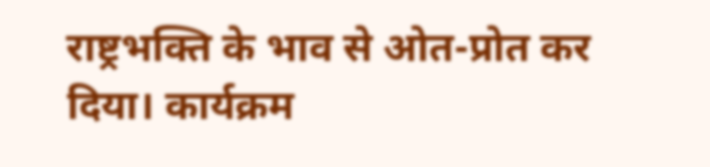राष्ट्रभक्ति के भाव से ओत-प्रोत कर दिया। कार्यक्रम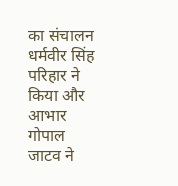का संचालन धर्मवीर सिंह परिहार ने किया और आभार गोपाल जाटव ने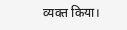व्यक्त किया।